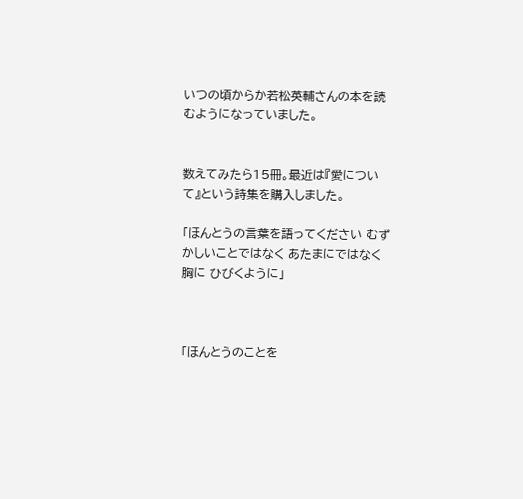いつの頃からか若松英輔さんの本を読むようになっていました。


数えてみたら15冊。最近は『愛について』という詩集を購入しました。

「ほんとうの言葉を語ってください むずかしいことではなく あたまにではなく 胸に ひびくように」



「ほんとうのことを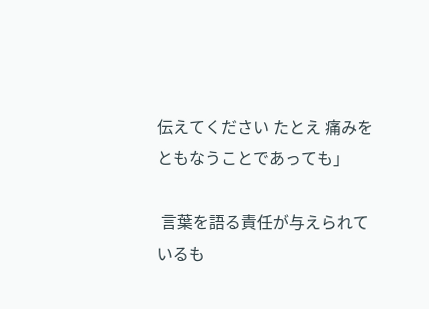伝えてください たとえ 痛みをともなうことであっても」

 言葉を語る責任が与えられているも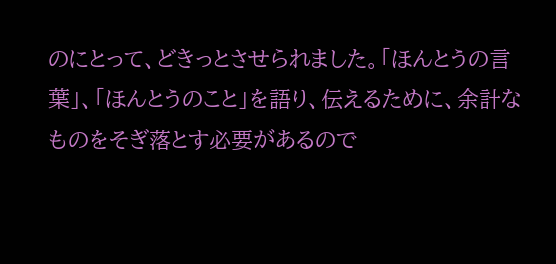のにとって、どきっとさせられました。「ほんとうの言葉」、「ほんとうのこと」を語り、伝えるために、余計なものをそぎ落とす必要があるので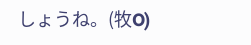しょうね。(牧O)